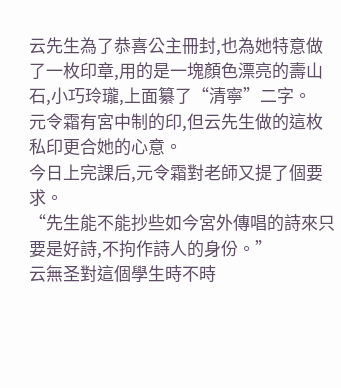云先生為了恭喜公主冊封,也為她特意做了一枚印章,用的是一塊顏色漂亮的壽山石,小巧玲瓏,上面纂了“清寧”二字。
元令霜有宮中制的印,但云先生做的這枚私印更合她的心意。
今日上完課后,元令霜對老師又提了個要求。
“先生能不能抄些如今宮外傳唱的詩來只要是好詩,不拘作詩人的身份。”
云無圣對這個學生時不時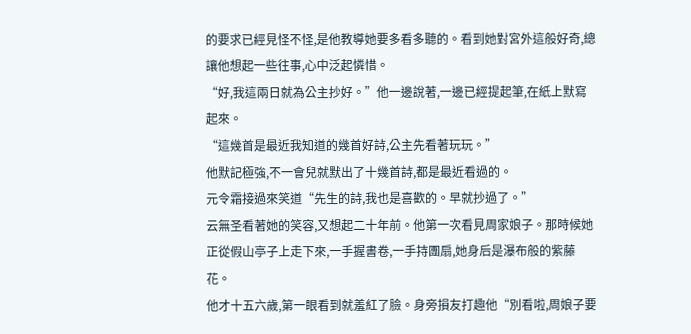的要求已經見怪不怪,是他教導她要多看多聽的。看到她對宮外這般好奇,總讓他想起一些往事,心中泛起憐惜。
“好,我這兩日就為公主抄好。”他一邊說著,一邊已經提起筆,在紙上默寫起來。
“這幾首是最近我知道的幾首好詩,公主先看著玩玩。”
他默記極強,不一會兒就默出了十幾首詩,都是最近看過的。
元令霜接過來笑道“先生的詩,我也是喜歡的。早就抄過了。”
云無圣看著她的笑容,又想起二十年前。他第一次看見周家娘子。那時候她正從假山亭子上走下來,一手握書卷,一手持團扇,她身后是瀑布般的紫藤花。
他才十五六歲,第一眼看到就羞紅了臉。身旁損友打趣他“別看啦,周娘子要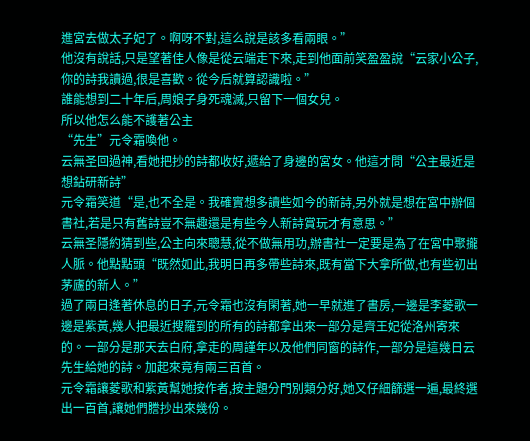進宮去做太子妃了。啊呀不對,這么說是該多看兩眼。”
他沒有說話,只是望著佳人像是從云端走下來,走到他面前笑盈盈說“云家小公子,你的詩我讀過,很是喜歡。從今后就算認識啦。”
誰能想到二十年后,周娘子身死魂滅,只留下一個女兒。
所以他怎么能不護著公主
“先生”元令霜喚他。
云無圣回過神,看她把抄的詩都收好,遞給了身邊的宮女。他這才問“公主最近是想鉆研新詩”
元令霜笑道“是,也不全是。我確實想多讀些如今的新詩,另外就是想在宮中辦個書社,若是只有舊詩豈不無趣還是有些今人新詩賞玩才有意思。”
云無圣隱約猜到些,公主向來聰慧,從不做無用功,辦書社一定要是為了在宮中聚攏人脈。他點點頭“既然如此,我明日再多帶些詩來,既有當下大拿所做,也有些初出茅廬的新人。”
過了兩日逢著休息的日子,元令霜也沒有閑著,她一早就進了書房,一邊是李菱歌一邊是紫黃,幾人把最近搜羅到的所有的詩都拿出來一部分是齊王妃從洛州寄來的。一部分是那天去白府,拿走的周謹年以及他們同窗的詩作,一部分是這幾日云先生給她的詩。加起來竟有兩三百首。
元令霜讓菱歌和紫黃幫她按作者,按主題分門別類分好,她又仔細篩選一遍,最終選出一百首,讓她們謄抄出來幾份。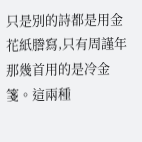只是別的詩都是用金花紙謄寫,只有周謹年那幾首用的是冷金箋。這兩種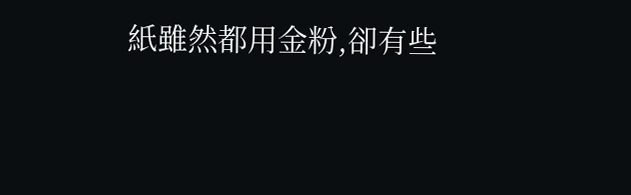紙雖然都用金粉,卻有些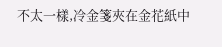不太一樣,冷金箋夾在金花紙中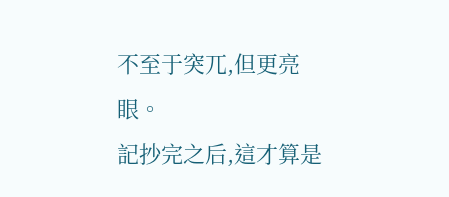不至于突兀,但更亮眼。
記抄完之后,這才算是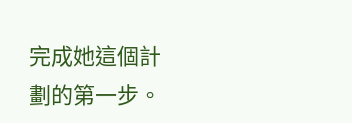完成她這個計劃的第一步。